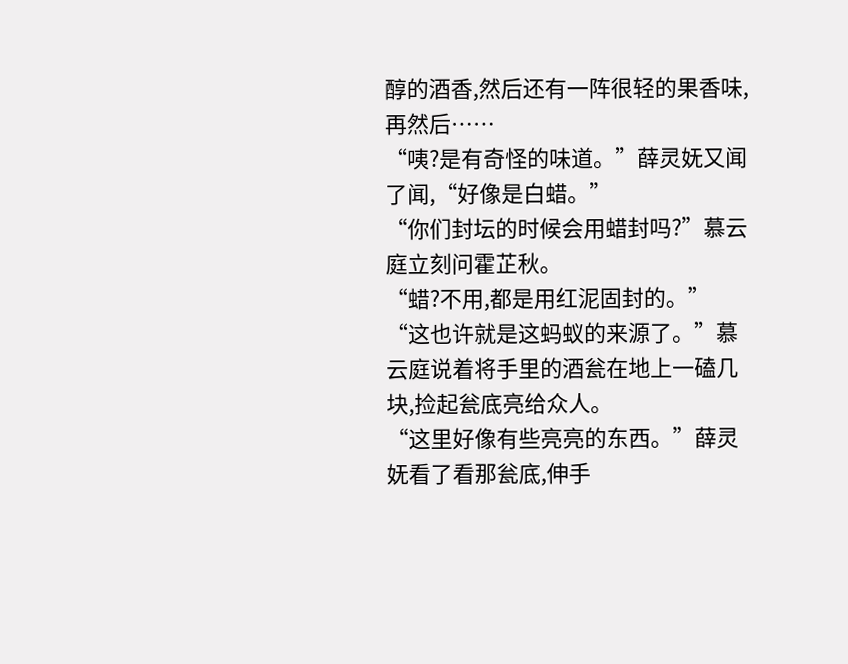醇的酒香,然后还有一阵很轻的果香味,再然后……
“咦?是有奇怪的味道。”薛灵妩又闻了闻,“好像是白蜡。”
“你们封坛的时候会用蜡封吗?”慕云庭立刻问霍芷秋。
“蜡?不用,都是用红泥固封的。”
“这也许就是这蚂蚁的来源了。”慕云庭说着将手里的酒瓮在地上一磕几块,捡起瓮底亮给众人。
“这里好像有些亮亮的东西。”薛灵妩看了看那瓮底,伸手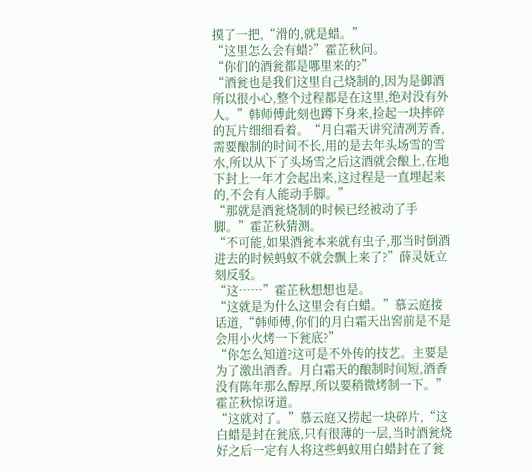摸了一把,“滑的,就是蜡。”
“这里怎么会有蜡?”霍芷秋问。
“你们的酒瓮都是哪里来的?”
“酒瓮也是我们这里自己烧制的,因为是御酒所以很小心,整个过程都是在这里,绝对没有外人。”韩师傅此刻也蹲下身来,捡起一块摔碎的瓦片细细看着。“月白霜天讲究清冽芳香,需要酿制的时间不长,用的是去年头场雪的雪水,所以从下了头场雪之后这酒就会酿上,在地下封上一年才会起出来,这过程是一直埋起来的,不会有人能动手脚。”
“那就是酒瓮烧制的时候已经被动了手脚。”霍芷秋猜测。
“不可能,如果酒瓮本来就有虫子,那当时倒酒进去的时候蚂蚁不就会飘上来了?”薛灵妩立刻反驳。
“这……”霍芷秋想想也是。
“这就是为什么这里会有白蜡。”慕云庭接话道,“韩师傅,你们的月白霜天出窖前是不是会用小火烤一下瓮底?”
“你怎么知道?这可是不外传的技艺。主要是为了激出酒香。月白霜天的酿制时间短,酒香没有陈年那么醇厚,所以要稍微烤制一下。”霍芷秋惊讶道。
“这就对了。”慕云庭又捞起一块碎片,“这白蜡是封在瓮底,只有很薄的一层,当时酒瓮烧好之后一定有人将这些蚂蚁用白蜡封在了瓮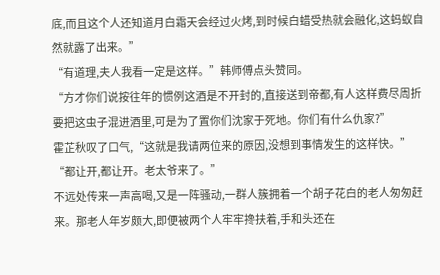底,而且这个人还知道月白霜天会经过火烤,到时候白蜡受热就会融化,这蚂蚁自然就露了出来。”
“有道理,夫人我看一定是这样。”韩师傅点头赞同。
“方才你们说按往年的惯例这酒是不开封的,直接送到帝都,有人这样费尽周折要把这虫子混进酒里,可是为了置你们沈家于死地。你们有什么仇家?”
霍芷秋叹了口气,“这就是我请两位来的原因,没想到事情发生的这样快。”
“都让开,都让开。老太爷来了。”
不远处传来一声高喝,又是一阵骚动,一群人簇拥着一个胡子花白的老人匆匆赶来。那老人年岁颇大,即便被两个人牢牢搀扶着,手和头还在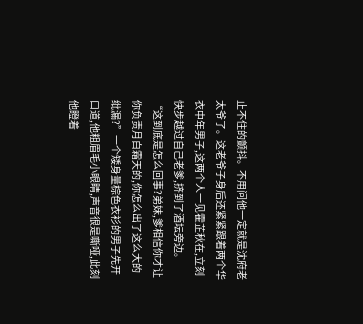止不住的颤抖。不用问他一定就是沈府老太爷了。这老爷子身后还紧紧跟着两个华衣中年男子,这两个人一见霍芷秋在,立刻快步越过自己老爹,挤到了酒坛旁边。
“这到底是怎么回事?弟妹,爹相信你才让你负责月白霜天的,你怎么出了这么大的纰漏?”一个矮身量棕色衣衫的男子先开口道,他粗眉毛小眼睛,声音很是嘶哑,此刻他瞪着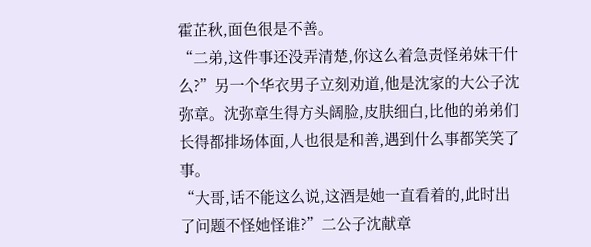霍芷秋,面色很是不善。
“二弟,这件事还没弄清楚,你这么着急责怪弟妹干什么?”另一个华衣男子立刻劝道,他是沈家的大公子沈弥章。沈弥章生得方头阔脸,皮肤细白,比他的弟弟们长得都排场体面,人也很是和善,遇到什么事都笑笑了事。
“大哥,话不能这么说,这酒是她一直看着的,此时出了问题不怪她怪谁?”二公子沈献章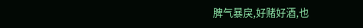脾气暴戾,好赌好酒,也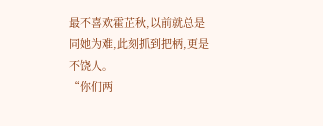最不喜欢霍芷秋,以前就总是同她为难,此刻抓到把柄,更是不饶人。
“你们两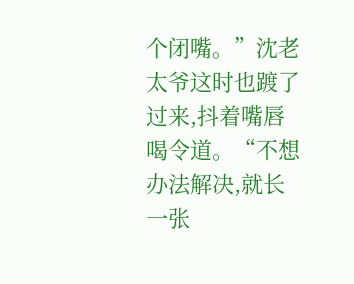个闭嘴。”沈老太爷这时也踱了过来,抖着嘴唇喝令道。“不想办法解决,就长一张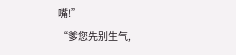嘴!”
“爹您先别生气,